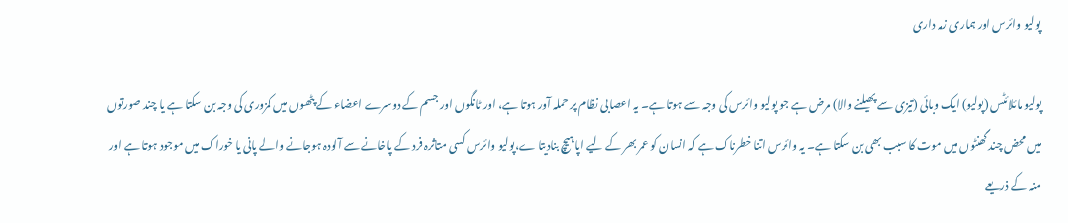پولیو وائرس اور ہماری زمہ داری

پولیو مائلائٹس (پولیو) ایک وبائی (تیزی سے پھیلنے والا) مرض ہے جو پولیو وائرس کی وجہ سے ہوتا ہے۔ یہ اعصابی نظام پر حملہ آور ہوتا ہے، اور ٹانگوں اور جسم کے دوسرے اعضاء کے پٹھوں میں کمزوری کی وجہ بن سکتا ہے یا چند صورتوں میں محض چند گھنٹوں میں موت کا سبب بھی بن سکتا ہے۔ یہ وائرس اتنا خطرناک ہے کہ انسان کو عمر بھر کے لیے اپاہیچ بنادیتا ے،پولیو وائرس کسی متاثرہ فرد کے پاخانے سے آلودہ ہوجانے والے پانی یا خوراک میں موجود ہوتا ہے اور منہ کے ذریعے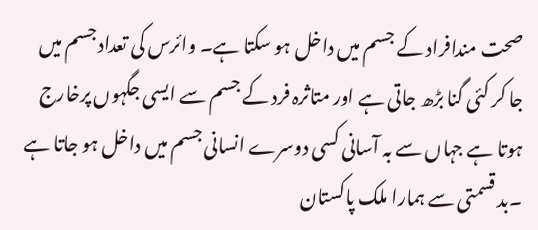صحت مندافراد کے جسم میں داخل ہو سکتا ہے۔ وائرس کی تعداد جسم میں جا کر کئی گنا بڑھ جاتی ہے اور متاثرہ فرد کے جسم سے ایسی جگہوں پرخارج ہوتا ہے جہاں سے بہ آسانی کسی دوسرے انسانی جسم میں داخل ہو جاتا ہے ۔بد قسمتی سے ہمارا ملک پاکستان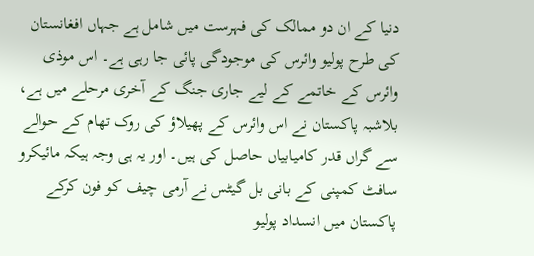دنیا کے ان دو ممالک کی فہرست میں شامل ہے جہاں افغانستان کی طرح پولیو وائرس کی موجودگی پائی جا رہی ہے۔ اس موذی وائرس کے خاتمے کے لیے جاری جنگ کے آخری مرحلے میں ہے، بلاشبہ پاکستان نے اس وائرس کے پھیلاؤ کی روک تھام کے حوالے سے گراں قدر کامیابیاں حاصل کی ہیں۔ اور یہ ہی وجہ ہیکہ مائیکرو سافٹ کمپنی کے بانی بل گیٹس نے آرمی چیف کو فون کرکے پاکستان میں انسداد پولیو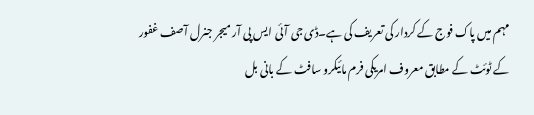مہم میں پاک فوج کے کردار کی تعریف کی ہے۔ڈی جی آئی ایس پی آر میجر جنرل آصف غفور کے ٹوئٹ کے مطابق معروف امریکی فرم مائیکرو سافٹ کے بانی بل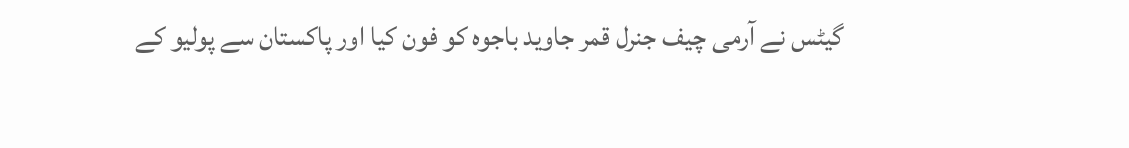گیٹس نے آرمی چیف جنرل قمر جاوید باجوہ کو فون کیا اور پاکستان سے پولیو کے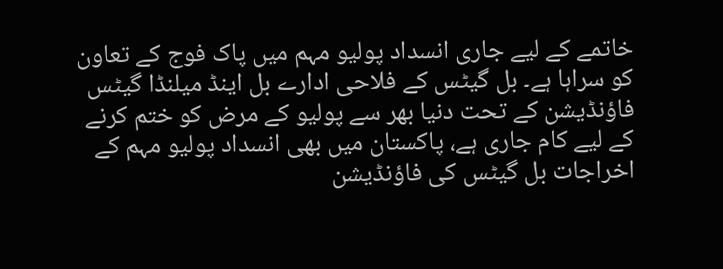خاتمے کے لیے جاری انسداد پولیو مہم میں پاک فوج کے تعاون کو سراہا ہے۔ بل گیٹس کے فلاحی ادارے بل اینڈ میلنڈا گیٹس فاؤنڈیشن کے تحت دنیا بھر سے پولیو کے مرض کو ختم کرنے کے لیے کام جاری ہے، پاکستان میں بھی انسداد پولیو مہم کے اخراجات بل گیٹس کی فاؤنڈیشن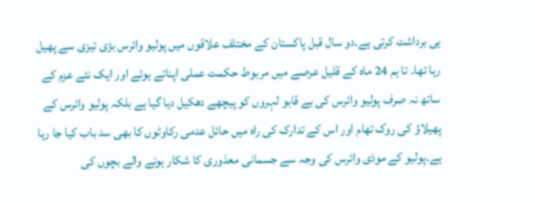ہی برداشت کرتی ہے۔دو سال قبل پاکستان کے مختلف علاقوں میں پولیو وائرس بڑی تیزی سے پھیل رہا تھا۔ تا ہم 24 ماہ کے قلیل عرصے میں مربوط حکمت عملی اپناتے ہوئے اور ایک نئے عزم کے ساتھ نہ صرف پولیو وائرس کی بے قابو لہروں کو پیچھے دھکیل دیا گیا ہے بلکہ پولیو وائرس کے پھیلاؤ کی روک تھام اور اس کے تدارک کی راہ میں حائل عدمی رکاوٹوں کا بھی سد باب کیا جا رہا ہے۔پولیو کے موذی وائرس کی وجہ سے جسمانی معذوری کا شکار ہونے والے بچوں کی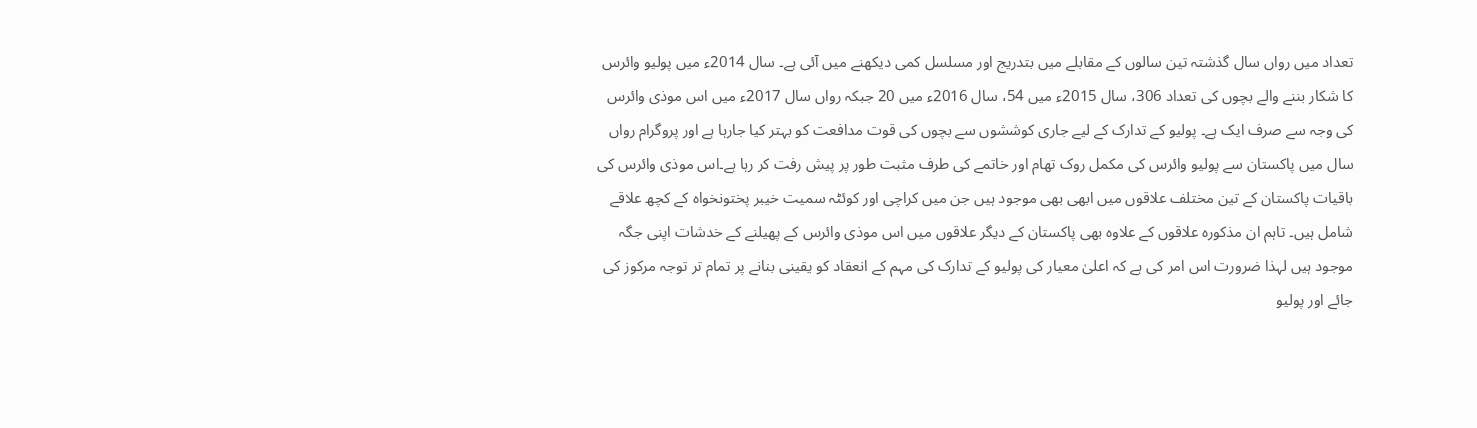تعداد میں رواں سال گذشتہ تین سالوں کے مقابلے میں بتدریج اور مسلسل کمی دیکھنے میں آئی ہے۔ سال 2014ء میں پولیو وائرس کا شکار بننے والے بچوں کی تعداد 306، سال 2015ء میں 54، سال 2016ء میں 20 جبکہ رواں سال 2017ء میں اس موذی وائرس کی وجہ سے صرف ایک ہے۔ پولیو کے تدارک کے لیے جاری کوششوں سے بچوں کی قوت مدافعت کو بہتر کیا جارہا ہے اور پروگرام رواں سال میں پاکستان سے پولیو وائرس کی مکمل روک تھام اور خاتمے کی طرف مثبت طور پر پیش رفت کر رہا ہے۔اس موذی وائرس کی باقیات پاکستان کے تین مختلف علاقوں میں ابھی بھی موجود ہیں جن میں کراچی اور کوئٹہ سمیت خیبر پختونخواہ کے کچھ علاقے شامل ہیں۔ تاہم ان مذکورہ علاقوں کے علاوہ بھی پاکستان کے دیگر علاقوں میں اس موذی وائرس کے پھیلنے کے خدشات اپنی جگہ موجود ہیں لہذا ضرورت اس امر کی ہے کہ اعلیٰ معیار کی پولیو کے تدارک کی مہم کے انعقاد کو یقینی بنانے پر تمام تر توجہ مرکوز کی جائے اور پولیو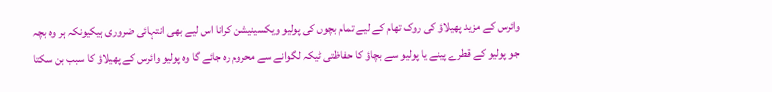وائرس کے مزید پھیلاؤ کی روک تھام کے لیے تمام بچوں کی پولیو ویکسینیشن کرانا اس لیے بھی انتہائی ضروری ہیکیونکہ ہر وہ بچہ جو پولیو کے قطرے پینے یا پولیو سے بچاؤ کا حفاظتی ٹیکہ لگوانے سے محروم رہ جائے گا وہ پولیو وائرس کے پھیلاؤ کا سبب بن سکتا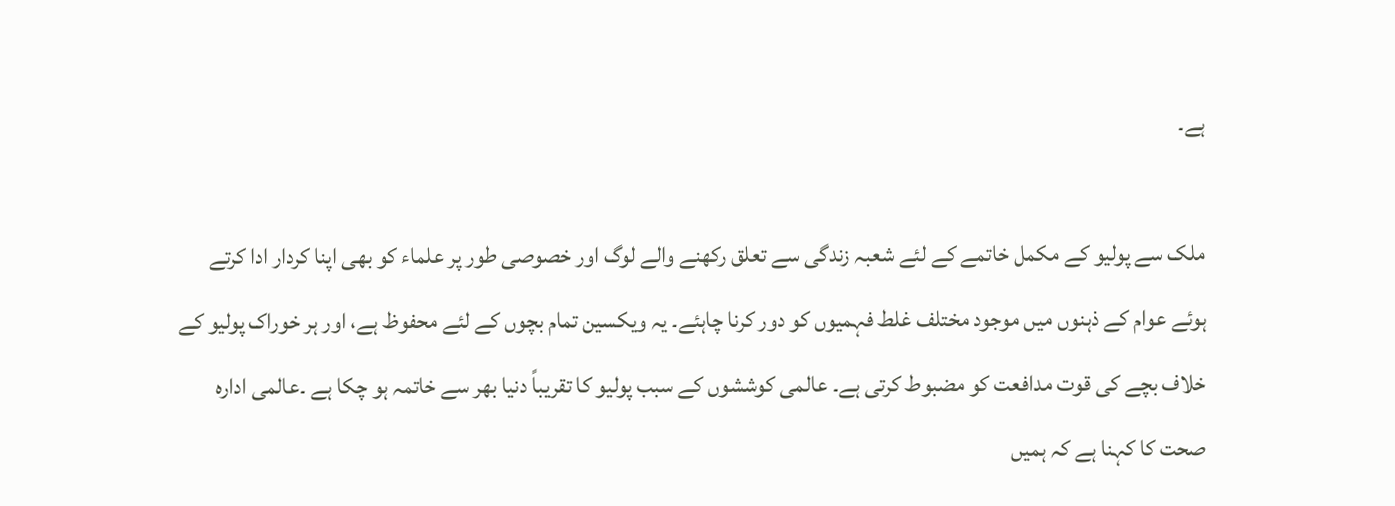ہے۔

ملک سے پولیو کے مکمل خاتمے کے لئے شعبہ زندگی سے تعلق رکھنے والے لوگ اور خصوصی طور پر علماء کو بھی اپنا کردار ادا کرتے ہوئے عوام کے ذہنوں میں موجود مختلف غلط فہمیوں کو دور کرنا چاہئے۔ یہ ویکسین تمام بچوں کے لئے محفوظ ہے، اور ہر خوراک پولیو کے خلاف بچے کی قوت مدافعت کو مضبوط کرتی ہے۔ عالمی کوششوں کے سبب پولیو کا تقریباً دنیا بھر سے خاتمہ ہو چکا ہے ۔عالمی ادارہ صحت کا کہنا ہے کہ ہمیں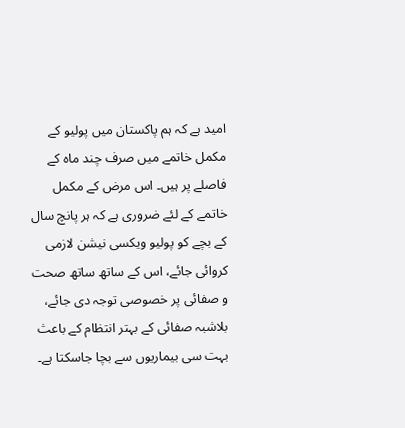امید ہے کہ ہم پاکستان میں پولیو کے مکمل خاتمے میں صرف چند ماہ کے فاصلے پر ہیں۔ اس مرض کے مکمل خاتمے کے لئے ضروری ہے کہ ہر پانچ سال کے بچے کو پولیو ویکسی نیشن لازمی کروائی جائے، اس کے ساتھ ساتھ صحت و صفائی پر خصوصی توجہ دی جائے، بلاشبہ صفائی کے بہتر انتظام کے باعث بہت سی بیماریوں سے بچا جاسکتا ہے۔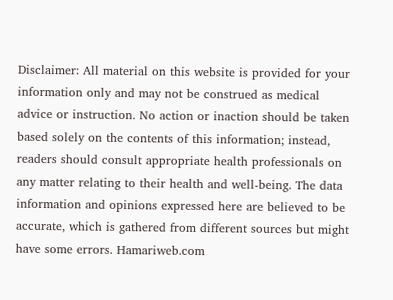Disclaimer: All material on this website is provided for your information only and may not be construed as medical advice or instruction. No action or inaction should be taken based solely on the contents of this information; instead, readers should consult appropriate health professionals on any matter relating to their health and well-being. The data information and opinions expressed here are believed to be accurate, which is gathered from different sources but might have some errors. Hamariweb.com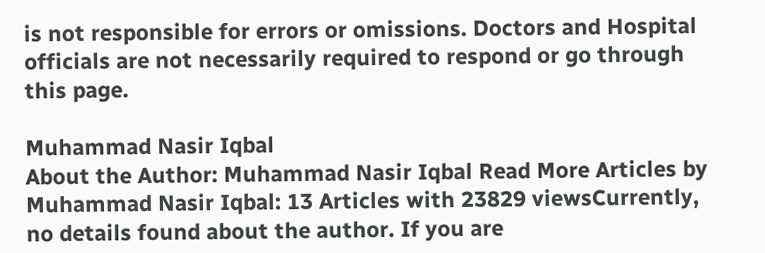is not responsible for errors or omissions. Doctors and Hospital officials are not necessarily required to respond or go through this page.

Muhammad Nasir Iqbal
About the Author: Muhammad Nasir Iqbal Read More Articles by Muhammad Nasir Iqbal: 13 Articles with 23829 viewsCurrently, no details found about the author. If you are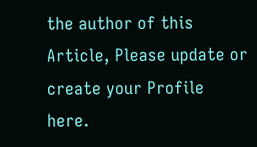the author of this Article, Please update or create your Profile here.